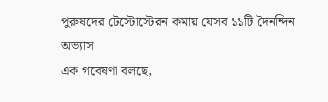পুরুষদের টেস্টোস্টেরন কমায় যেসব ১১টি দৈনন্দিন অভ্যাস
এক গবেষণা বলছে,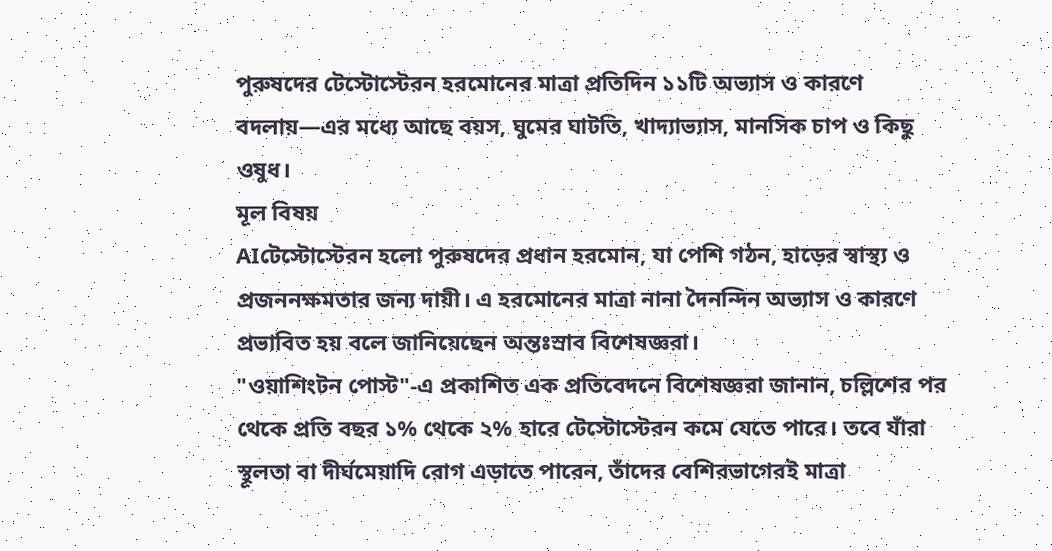পুরুষদের টেস্টোস্টেরন হরমোনের মাত্রা প্রতিদিন ১১টি অভ্যাস ও কারণে বদলায়—এর মধ্যে আছে বয়স, ঘুমের ঘাটতি, খাদ্যাভ্যাস, মানসিক চাপ ও কিছু ওষুধ।
মূল বিষয়
AIটেস্টোস্টেরন হলো পুরুষদের প্রধান হরমোন, যা পেশি গঠন, হাড়ের স্বাস্থ্য ও প্রজননক্ষমতার জন্য দায়ী। এ হরমোনের মাত্রা নানা দৈনন্দিন অভ্যাস ও কারণে প্রভাবিত হয় বলে জানিয়েছেন অন্তঃস্রাব বিশেষজ্ঞরা।
"ওয়াশিংটন পোস্ট"-এ প্রকাশিত এক প্রতিবেদনে বিশেষজ্ঞরা জানান, চল্লিশের পর থেকে প্রতি বছর ১% থেকে ২% হারে টেস্টোস্টেরন কমে যেতে পারে। তবে যাঁরা স্থূলতা বা দীর্ঘমেয়াদি রোগ এড়াতে পারেন, তাঁদের বেশিরভাগেরই মাত্রা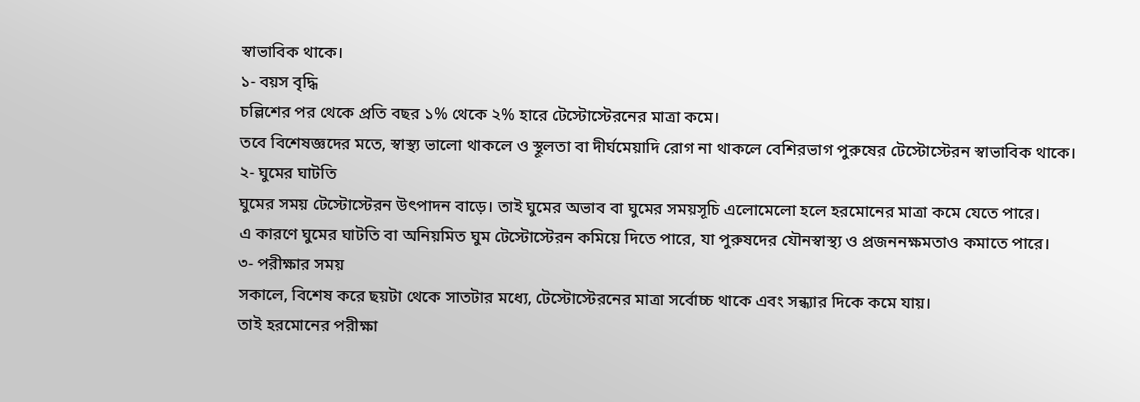স্বাভাবিক থাকে।
১- বয়স বৃদ্ধি
চল্লিশের পর থেকে প্রতি বছর ১% থেকে ২% হারে টেস্টোস্টেরনের মাত্রা কমে।
তবে বিশেষজ্ঞদের মতে, স্বাস্থ্য ভালো থাকলে ও স্থূলতা বা দীর্ঘমেয়াদি রোগ না থাকলে বেশিরভাগ পুরুষের টেস্টোস্টেরন স্বাভাবিক থাকে।
২- ঘুমের ঘাটতি
ঘুমের সময় টেস্টোস্টেরন উৎপাদন বাড়ে। তাই ঘুমের অভাব বা ঘুমের সময়সূচি এলোমেলো হলে হরমোনের মাত্রা কমে যেতে পারে।
এ কারণে ঘুমের ঘাটতি বা অনিয়মিত ঘুম টেস্টোস্টেরন কমিয়ে দিতে পারে, যা পুরুষদের যৌনস্বাস্থ্য ও প্রজননক্ষমতাও কমাতে পারে।
৩- পরীক্ষার সময়
সকালে, বিশেষ করে ছয়টা থেকে সাতটার মধ্যে, টেস্টোস্টেরনের মাত্রা সর্বোচ্চ থাকে এবং সন্ধ্যার দিকে কমে যায়।
তাই হরমোনের পরীক্ষা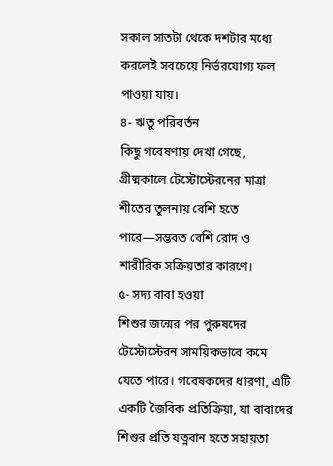সকাল সাতটা থেকে দশটার মধ্যে করলেই সবচেয়ে নির্ভরযোগ্য ফল পাওয়া যায়।
৪- ঋতু পরিবর্তন
কিছু গবেষণায় দেখা গেছে, গ্রীষ্মকালে টেস্টোস্টেরনের মাত্রা শীতের তুলনায় বেশি হতে পারে—সম্ভবত বেশি রোদ ও শারীরিক সক্রিয়তার কারণে।
৫- সদ্য বাবা হওয়া
শিশুর জন্মের পর পুরুষদের টেস্টোস্টেরন সাময়িকভাবে কমে যেতে পারে। গবেষকদের ধারণা, এটি একটি জৈবিক প্রতিক্রিয়া, যা বাবাদের শিশুর প্রতি যত্নবান হতে সহায়তা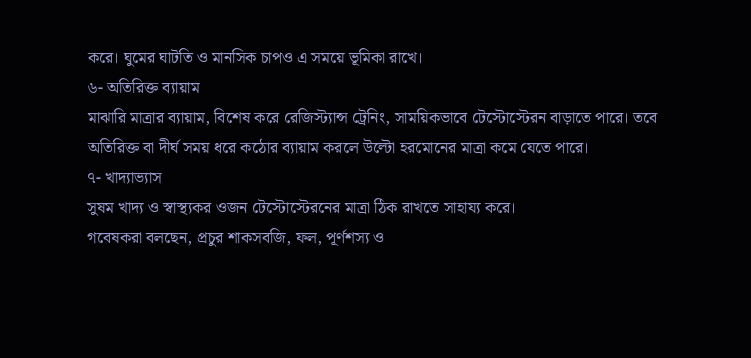করে। ঘুমের ঘাটতি ও মানসিক চাপও এ সময়ে ভূমিকা রাখে।
৬- অতিরিক্ত ব্যায়াম
মাঝারি মাত্রার ব্যায়াম, বিশেষ করে রেজিস্ট্যান্স ট্রেনিং, সাময়িকভাবে টেস্টোস্টেরন বাড়াতে পারে। তবে অতিরিক্ত বা দীর্ঘ সময় ধরে কঠোর ব্যায়াম করলে উল্টো হরমোনের মাত্রা কমে যেতে পারে।
৭- খাদ্যাভ্যাস
সুষম খাদ্য ও স্বাস্থ্যকর ওজন টেস্টোস্টেরনের মাত্রা ঠিক রাখতে সাহায্য করে।
গবেষকরা বলছেন, প্রচুর শাকসবজি, ফল, পূর্ণশস্য ও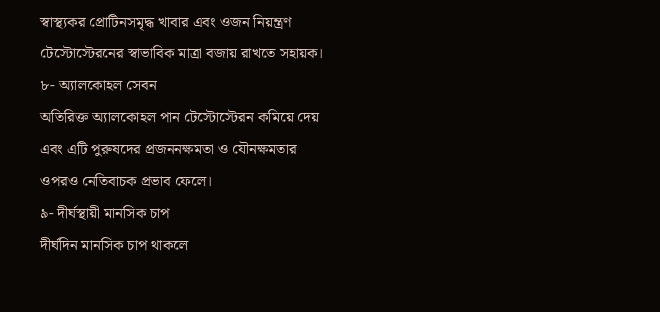স্বাস্থ্যকর প্রোটিনসমৃদ্ধ খাবার এবং ওজন নিয়ন্ত্রণ টেস্টোস্টেরনের স্বাভাবিক মাত্রা বজায় রাখতে সহায়ক।
৮- অ্যালকোহল সেবন
অতিরিক্ত অ্যালকোহল পান টেস্টোস্টেরন কমিয়ে দেয় এবং এটি পুরুষদের প্রজননক্ষমতা ও যৌনক্ষমতার ওপরও নেতিবাচক প্রভাব ফেলে।
৯- দীর্ঘস্থায়ী মানসিক চাপ
দীর্ঘদিন মানসিক চাপ থাকলে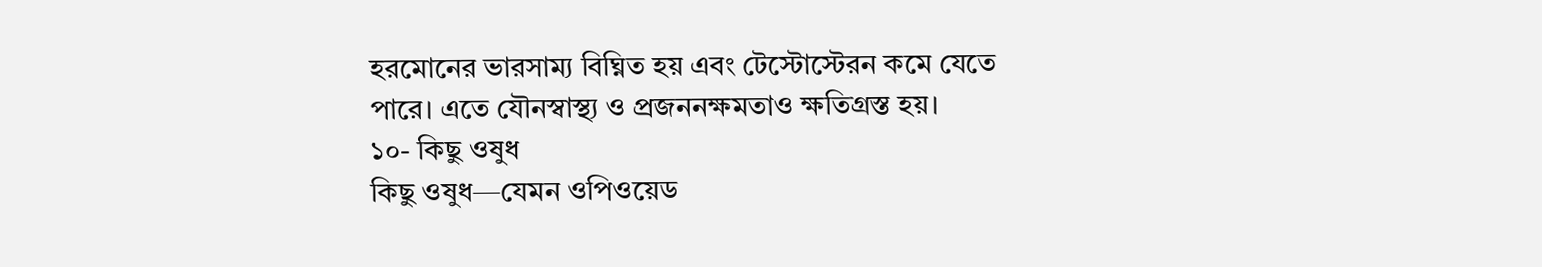হরমোনের ভারসাম্য বিঘ্নিত হয় এবং টেস্টোস্টেরন কমে যেতে পারে। এতে যৌনস্বাস্থ্য ও প্রজননক্ষমতাও ক্ষতিগ্রস্ত হয়।
১০- কিছু ওষুধ
কিছু ওষুধ—যেমন ওপিওয়েড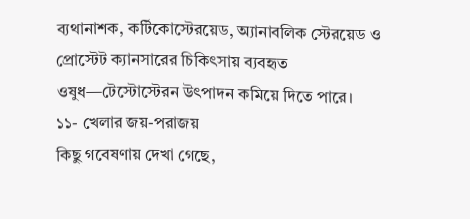ব্যথানাশক, কর্টিকোস্টেরয়েড, অ্যানাবলিক স্টেরয়েড ও প্রোস্টেট ক্যানসারের চিকিৎসায় ব্যবহৃত ওষুধ—টেস্টোস্টেরন উৎপাদন কমিয়ে দিতে পারে।
১১- খেলার জয়-পরাজয়
কিছু গবেষণায় দেখা গেছে,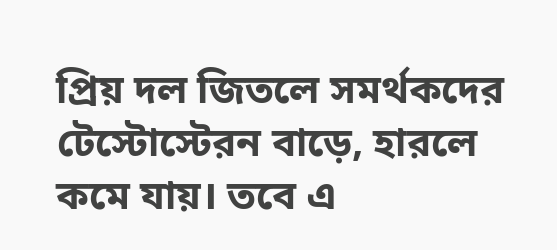প্রিয় দল জিতলে সমর্থকদের টেস্টোস্টেরন বাড়ে, হারলে কমে যায়। তবে এ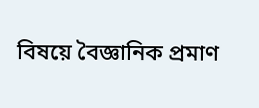বিষয়ে বৈজ্ঞানিক প্রমাণ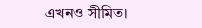এখনও সীমিত।